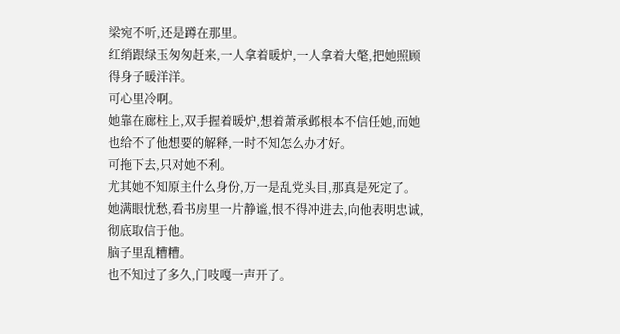梁宛不听,还是蹲在那里。
红绡跟绿玉匆匆赶来,一人拿着暖炉,一人拿着大氅,把她照顾得身子暖洋洋。
可心里冷啊。
她靠在廊柱上,双手握着暖炉,想着萧承邺根本不信任她,而她也给不了他想要的解释,一时不知怎么办才好。
可拖下去,只对她不利。
尤其她不知原主什么身份,万一是乱党头目,那真是死定了。
她满眼忧愁,看书房里一片静谧,恨不得冲进去,向他表明忠诚,彻底取信于他。
脑子里乱糟糟。
也不知过了多久,门吱嘎一声开了。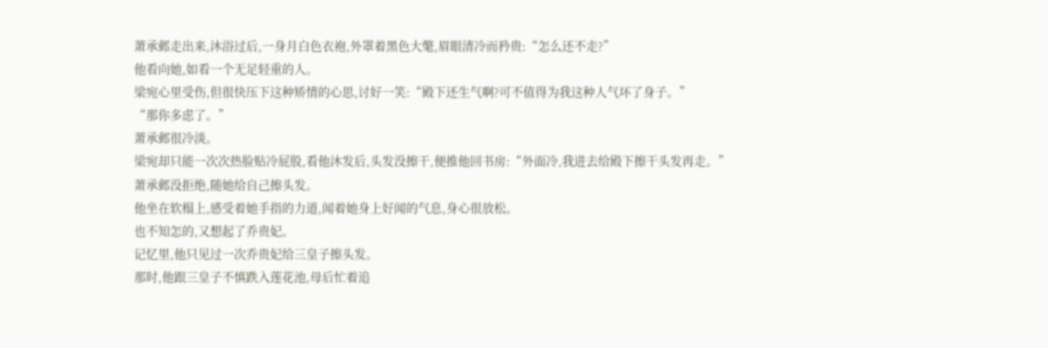萧承邺走出来,沐浴过后,一身月白色衣袍,外罩着黑色大氅,眉眼清冷而矜贵:“怎么还不走?”
他看向她,如看一个无足轻重的人。
梁宛心里受伤,但很快压下这种矫情的心思,讨好一笑:“殿下还生气啊?可不值得为我这种人气坏了身子。”
“那你多虑了。”
萧承邺很冷淡。
梁宛却只能一次次热脸贴冷屁股,看他沐发后,头发没擦干,便推他回书房:“外面冷,我进去给殿下擦干头发再走。”
萧承邺没拒绝,随她给自己擦头发。
他坐在软榻上,感受着她手指的力道,闻着她身上好闻的气息,身心很放松。
也不知怎的,又想起了乔贵妃。
记忆里,他只见过一次乔贵妃给三皇子擦头发。
那时,他跟三皇子不慎跌入莲花池,母后忙着追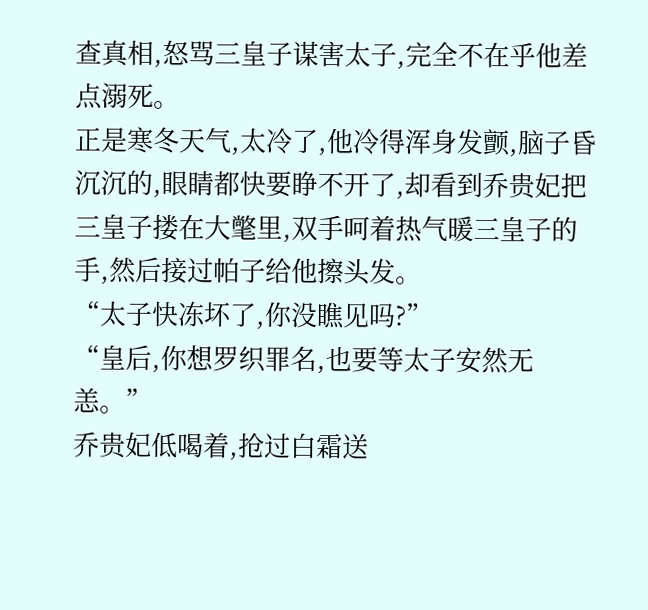查真相,怒骂三皇子谋害太子,完全不在乎他差点溺死。
正是寒冬天气,太冷了,他冷得浑身发颤,脑子昏沉沉的,眼睛都快要睁不开了,却看到乔贵妃把三皇子搂在大氅里,双手呵着热气暖三皇子的手,然后接过帕子给他擦头发。
“太子快冻坏了,你没瞧见吗?”
“皇后,你想罗织罪名,也要等太子安然无恙。”
乔贵妃低喝着,抢过白霜送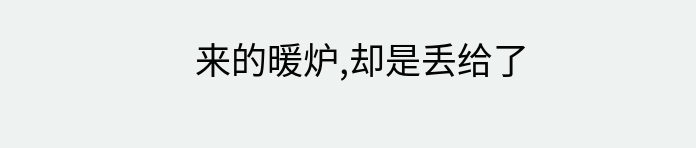来的暖炉,却是丢给了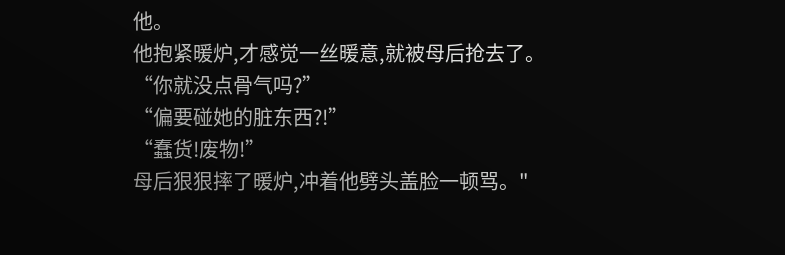他。
他抱紧暖炉,才感觉一丝暖意,就被母后抢去了。
“你就没点骨气吗?”
“偏要碰她的脏东西?!”
“蠢货!废物!”
母后狠狠摔了暖炉,冲着他劈头盖脸一顿骂。"